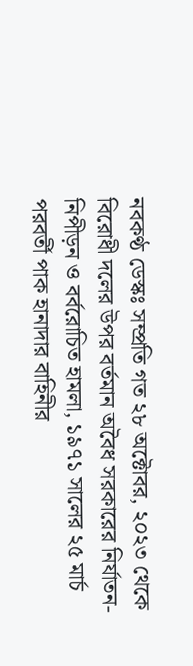নবকণ্ঠ ডেস্কঃ সম্প্রতি গত ২৮ অক্টোবর, ২০২৩ থেকে বিরোধী দলের উপর বর্তমান অবৈধ সরকারের নির্যাতন-নিপীড়ন ও বর্বরোচিত হামলা, ১৯৭১ সালের ২৫ মার্চ পরবর্তী পাক হানাদার বাহিনীর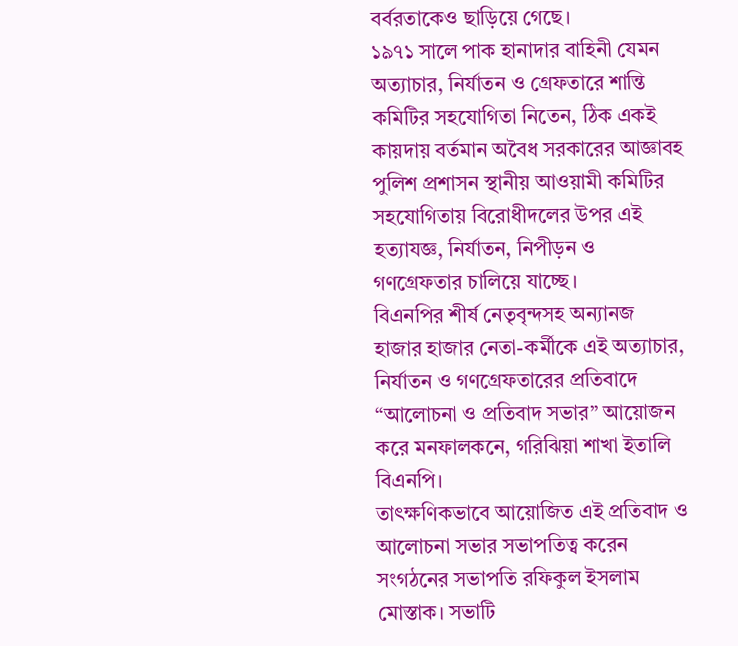বর্বরতাকেও ছাড়িয়ে গেছে।
১৯৭১ সালে পাক হানাদার বাহিনী যেমন অত্যাচার, নির্যাতন ও গ্রেফতারে শান্তি কমিটির সহযোগিতা নিতেন, ঠিক একই কায়দায় বর্তমান অবৈধ সরকারের আজ্ঞাবহ পুলিশ প্রশাসন স্থানীয় আওয়ামী কমিটির সহযোগিতায় বিরোধীদলের উপর এই হত্যাযজ্ঞ, নির্যাতন, নিপীড়ন ও গণগ্রেফতার চালিয়ে যাচ্ছে।
বিএনপির শীর্ষ নেতৃবৃন্দসহ অন্যানজ হাজার হাজার নেতা-কর্মীকে এই অত্যাচার, নির্যাতন ও গণগ্রেফতারের প্রতিবাদে “আলোচনা ও প্রতিবাদ সভার” আয়োজন করে মনফালকনে, গরিঝিয়া শাখা ইতালি বিএনপি।
তাৎক্ষণিকভাবে আয়োজিত এই প্রতিবাদ ও আলোচনা সভার সভাপতিত্ব করেন সংগঠনের সভাপতি রফিকুল ইসলাম মোস্তাক। সভাটি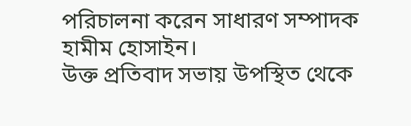পরিচালনা করেন সাধারণ সম্পাদক হামীম হোসাইন।
উক্ত প্রতিবাদ সভায় উপস্থিত থেকে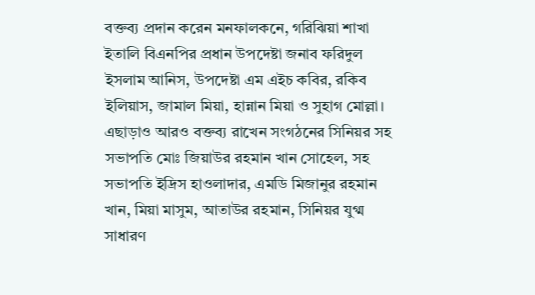বক্তব্য প্রদান করেন মনফালকনে, গরিঝিয়া শাখা ইতালি বিএনপির প্রধান উপদেষ্টা জনাব ফরিদুল ইসলাম আনিস, উপদেষ্টা এম এইচ কবির, রকিব ইলিয়াস, জামাল মিয়া, হান্নান মিয়া ও সুহাগ মোল্লা।
এছাড়াও আরও বক্তব্য রাখেন সংগঠনের সিনিয়র সহ সভাপতি মোঃ জিয়াউর রহমান খান সোহেল, সহ সভাপতি ইদ্রিস হাওলাদার, এমডি মিজানুর রহমান খান, মিয়া মাসুম, আতাউর রহমান, সিনিয়র যুগ্ম সাধারণ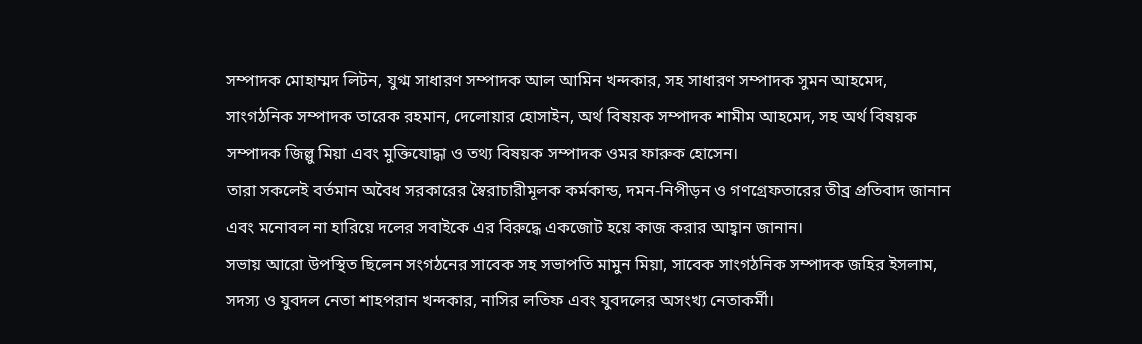সম্পাদক মোহাম্মদ লিটন, যুগ্ম সাধারণ সম্পাদক আল আমিন খন্দকার, সহ সাধারণ সম্পাদক সুমন আহমেদ, সাংগঠনিক সম্পাদক তারেক রহমান, দেলোয়ার হোসাইন, অর্থ বিষয়ক সম্পাদক শামীম আহমেদ, সহ অর্থ বিষয়ক সম্পাদক জিল্লু মিয়া এবং মুক্তিযোদ্ধা ও তথ্য বিষয়ক সম্পাদক ওমর ফারুক হোসেন।
তারা সকলেই বর্তমান অবৈধ সরকারের স্বৈরাচারীমূলক কর্মকান্ড, দমন-নিপীড়ন ও গণগ্রেফতারের তীব্র প্রতিবাদ জানান এবং মনোবল না হারিয়ে দলের সবাইকে এর বিরুদ্ধে একজোট হয়ে কাজ করার আহ্বান জানান।
সভায় আরো উপস্থিত ছিলেন সংগঠনের সাবেক সহ সভাপতি মামুন মিয়া, সাবেক সাংগঠনিক সম্পাদক জহির ইসলাম, সদস্য ও যুবদল নেতা শাহপরান খন্দকার, নাসির লতিফ এবং যুবদলের অসংখ্য নেতাকর্মী।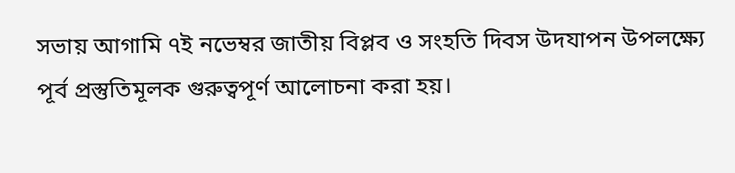সভায় আগামি ৭ই নভেম্বর জাতীয় বিপ্লব ও সংহতি দিবস উদযাপন উপলক্ষ্যে পূর্ব প্রস্তুতিমূলক গুরুত্বপূর্ণ আলোচনা করা হয়।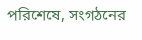পরিশেষে, সংগঠনের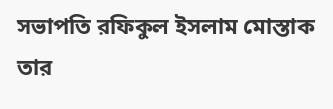সভাপতি রফিকুল ইসলাম মোস্তাক তার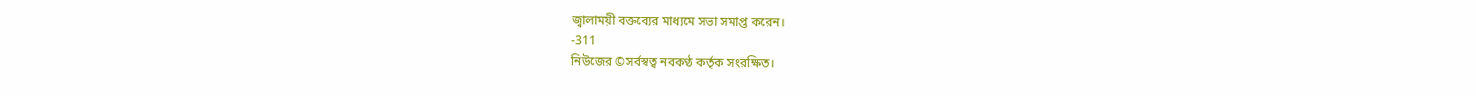জ্বালাময়ী বক্তব্যের মাধ্যমে সভা সমাপ্ত করেন।
-311
নিউজের ©সর্বস্বত্ব নবকণ্ঠ কর্তৃক সংরক্ষিত।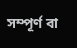সম্পূর্ণ বা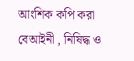আংশিক কপি করা বেআইনী , নিষিদ্ধ ও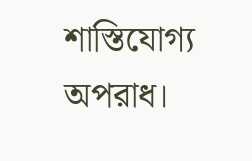শাস্তিযোগ্য অপরাধ।